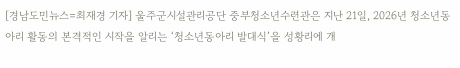[경남도민뉴스=최재경 기자] 울주군시설관리공단 중부청소년수련관은 지난 21일, 2026년 청소년동아리 활동의 본격적인 시작을 알리는 ‘청소년동아리 발대식’을 성황리에 개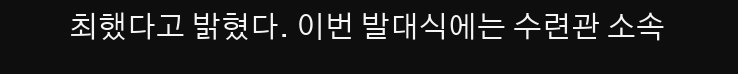최했다고 밝혔다. 이번 발대식에는 수련관 소속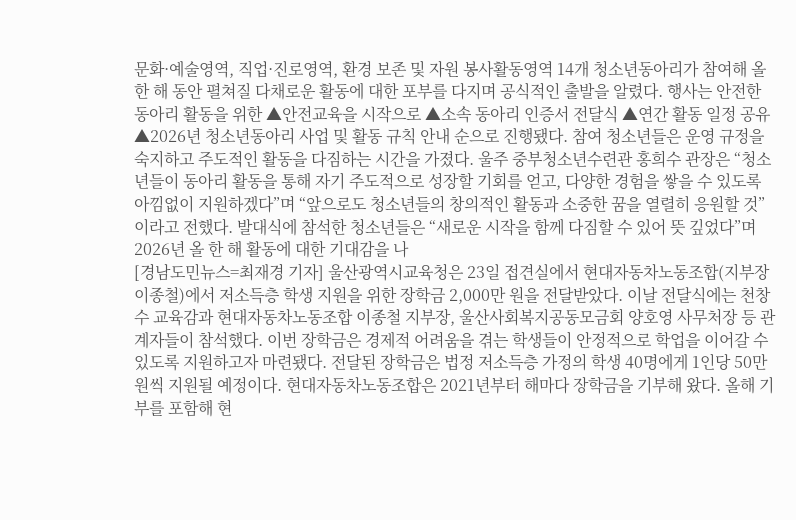문화·예술영역, 직업·진로영역, 환경 보존 및 자원 봉사활동영역 14개 청소년동아리가 참여해 올 한 해 동안 펼쳐질 다채로운 활동에 대한 포부를 다지며 공식적인 출발을 알렸다. 행사는 안전한 동아리 활동을 위한 ▲안전교육을 시작으로 ▲소속 동아리 인증서 전달식 ▲연간 활동 일정 공유 ▲2026년 청소년동아리 사업 및 활동 규칙 안내 순으로 진행됐다. 참여 청소년들은 운영 규정을 숙지하고 주도적인 활동을 다짐하는 시간을 가졌다. 울주 중부청소년수련관 홍희수 관장은 “청소년들이 동아리 활동을 통해 자기 주도적으로 성장할 기회를 얻고, 다양한 경험을 쌓을 수 있도록 아낌없이 지원하겠다”며 “앞으로도 청소년들의 창의적인 활동과 소중한 꿈을 열렬히 응원할 것”이라고 전했다. 발대식에 참석한 청소년들은 “새로운 시작을 함께 다짐할 수 있어 뜻 깊었다”며 2026년 올 한 해 활동에 대한 기대감을 나
[경남도민뉴스=최재경 기자] 울산광역시교육청은 23일 접견실에서 현대자동차노동조합(지부장 이종철)에서 저소득층 학생 지원을 위한 장학금 2,000만 원을 전달받았다. 이날 전달식에는 천창수 교육감과 현대자동차노동조합 이종철 지부장, 울산사회복지공동모금회 양호영 사무처장 등 관계자들이 참석했다. 이번 장학금은 경제적 어려움을 겪는 학생들이 안정적으로 학업을 이어갈 수 있도록 지원하고자 마련됐다. 전달된 장학금은 법정 저소득층 가정의 학생 40명에게 1인당 50만 원씩 지원될 예정이다. 현대자동차노동조합은 2021년부터 해마다 장학금을 기부해 왔다. 올해 기부를 포함해 현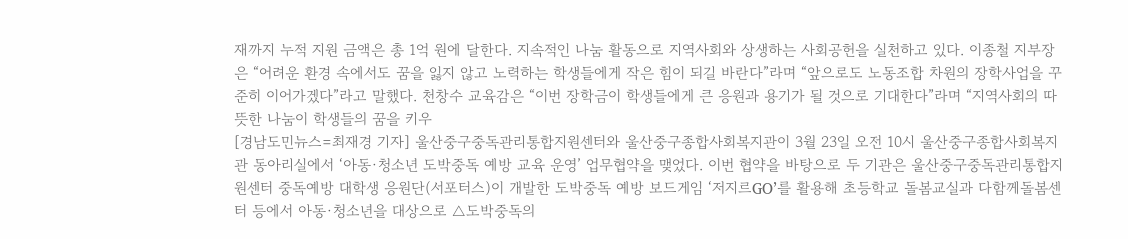재까지 누적 지원 금액은 총 1억 원에 달한다. 지속적인 나눔 활동으로 지역사회와 상생하는 사회공헌을 실천하고 있다. 이종철 지부장은 “어려운 환경 속에서도 꿈을 잃지 않고 노력하는 학생들에게 작은 힘이 되길 바란다”라며 “앞으로도 노동조합 차원의 장학사업을 꾸준히 이어가겠다”라고 말했다. 천창수 교육감은 “이번 장학금이 학생들에게 큰 응원과 용기가 될 것으로 기대한다”라며 “지역사회의 따뜻한 나눔이 학생들의 꿈을 키우
[경남도민뉴스=최재경 기자] 울산중구중독관리통합지원센터와 울산중구종합사회복지관이 3월 23일 오전 10시 울산중구종합사회복지관 동아리실에서 ‘아동·청소년 도박중독 예방 교육 운영’ 업무협약을 맺었다. 이번 협약을 바탕으로 두 기관은 울산중구중독관리통합지원센터 중독예방 대학생 응원단(서포터스)이 개발한 도박중독 예방 보드게임 ‘저지르GO’를 활용해 초등학교 돌봄교실과 다함께돌봄센터 등에서 아동·청소년을 대상으로 △도박중독의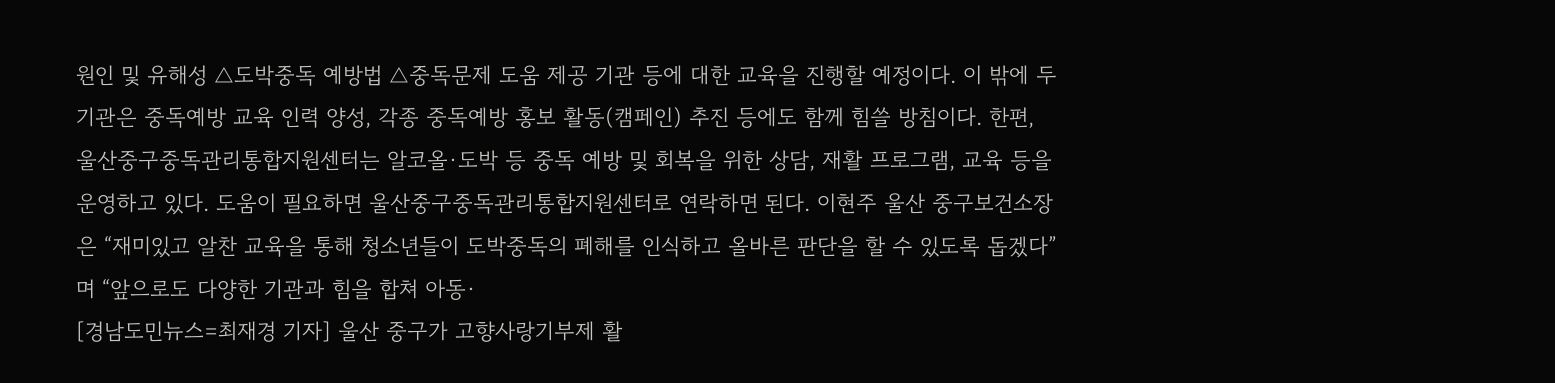원인 및 유해성 △도박중독 예방법 △중독문제 도움 제공 기관 등에 대한 교육을 진행할 예정이다. 이 밖에 두 기관은 중독예방 교육 인력 양성, 각종 중독예방 홍보 활동(캠페인) 추진 등에도 함께 힘쓸 방침이다. 한편, 울산중구중독관리통합지원센터는 알코올·도박 등 중독 예방 및 회복을 위한 상담, 재활 프로그램, 교육 등을 운영하고 있다. 도움이 필요하면 울산중구중독관리통합지원센터로 연락하면 된다. 이현주 울산 중구보건소장은 “재미있고 알찬 교육을 통해 청소년들이 도박중독의 폐해를 인식하고 올바른 판단을 할 수 있도록 돕겠다”며 “앞으로도 다양한 기관과 힘을 합쳐 아동·
[경남도민뉴스=최재경 기자] 울산 중구가 고향사랑기부제 활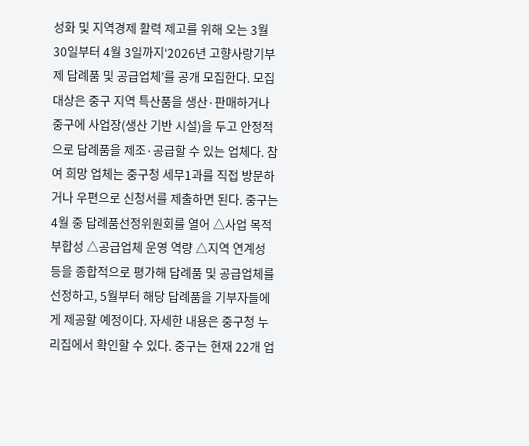성화 및 지역경제 활력 제고를 위해 오는 3월 30일부터 4월 3일까지‘2026년 고향사랑기부제 답례품 및 공급업체’를 공개 모집한다. 모집 대상은 중구 지역 특산품을 생산·판매하거나 중구에 사업장(생산 기반 시설)을 두고 안정적으로 답례품을 제조·공급할 수 있는 업체다. 참여 희망 업체는 중구청 세무1과를 직접 방문하거나 우편으로 신청서를 제출하면 된다. 중구는 4월 중 답례품선정위원회를 열어 △사업 목적 부합성 △공급업체 운영 역량 △지역 연계성 등을 종합적으로 평가해 답례품 및 공급업체를 선정하고, 5월부터 해당 답례품을 기부자들에게 제공할 예정이다. 자세한 내용은 중구청 누리집에서 확인할 수 있다. 중구는 현재 22개 업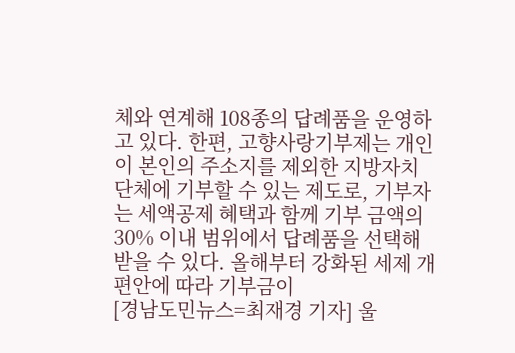체와 연계해 108종의 답례품을 운영하고 있다. 한편, 고향사랑기부제는 개인이 본인의 주소지를 제외한 지방자치단체에 기부할 수 있는 제도로, 기부자는 세액공제 혜택과 함께 기부 금액의 30% 이내 범위에서 답례품을 선택해 받을 수 있다. 올해부터 강화된 세제 개편안에 따라 기부금이
[경남도민뉴스=최재경 기자] 울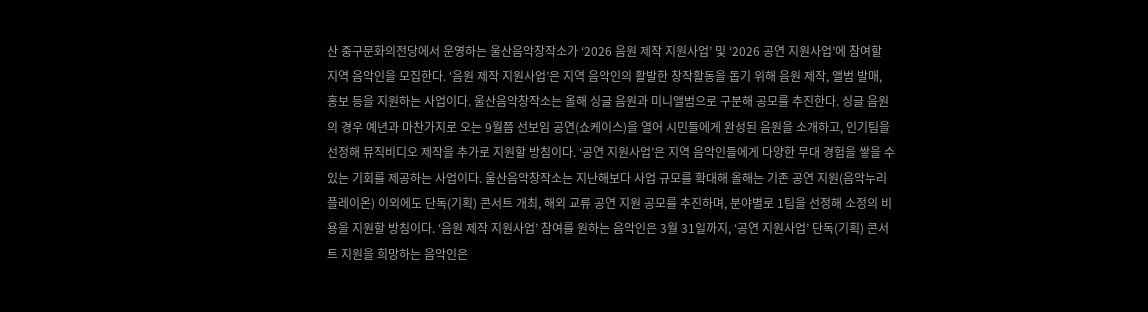산 중구문화의전당에서 운영하는 울산음악창작소가 ‘2026 음원 제작 지원사업’ 및 ‘2026 공연 지원사업’에 참여할 지역 음악인을 모집한다. ‘음원 제작 지원사업’은 지역 음악인의 활발한 창작활동을 돕기 위해 음원 제작, 앨범 발매, 홍보 등을 지원하는 사업이다. 울산음악창작소는 올해 싱글 음원과 미니앨범으로 구분해 공모를 추진한다. 싱글 음원의 경우 예년과 마찬가지로 오는 9월쯤 선보임 공연(쇼케이스)을 열어 시민들에게 완성된 음원을 소개하고, 인기팀을 선정해 뮤직비디오 제작을 추가로 지원할 방침이다. ‘공연 지원사업’은 지역 음악인들에게 다양한 무대 경험을 쌓을 수 있는 기회를 제공하는 사업이다. 울산음악창작소는 지난해보다 사업 규모를 확대해 올해는 기존 공연 지원(음악누리 플레이온) 이외에도 단독(기획) 콘서트 개최, 해외 교류 공연 지원 공모를 추진하며, 분야별로 1팀을 선정해 소정의 비용을 지원할 방침이다. ‘음원 제작 지원사업’ 참여를 원하는 음악인은 3월 31일까지, ‘공연 지원사업’ 단독(기획) 콘서트 지원을 희망하는 음악인은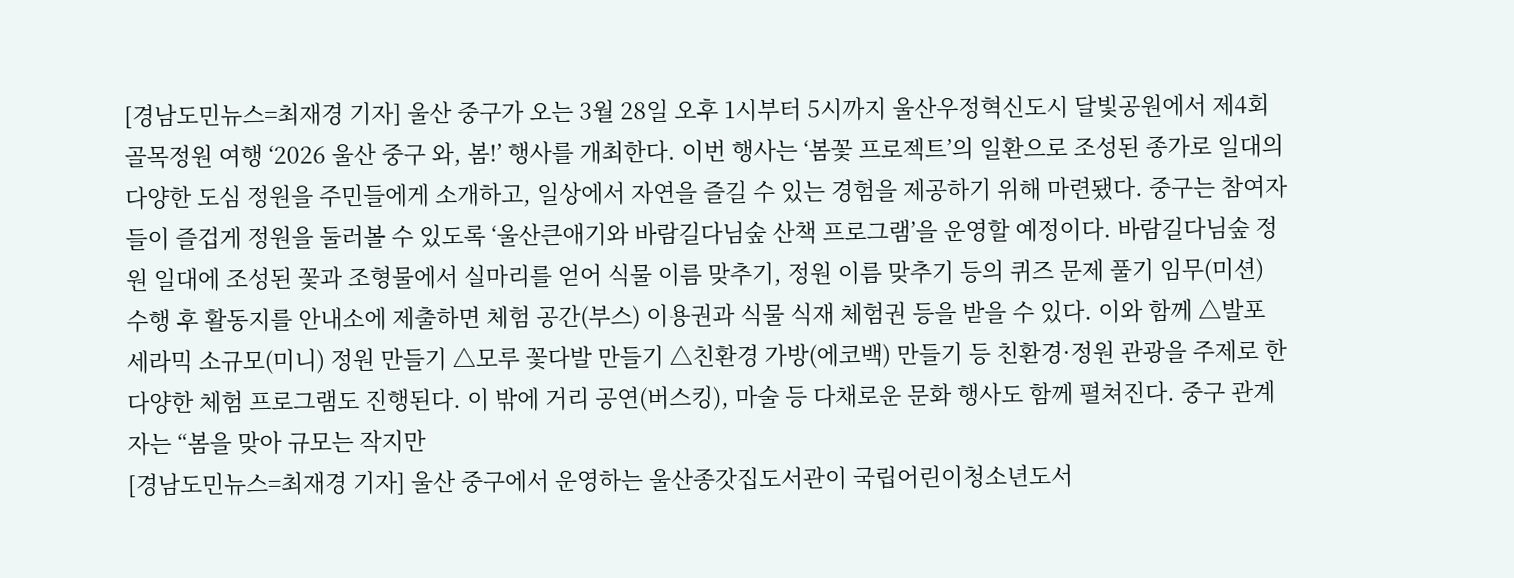[경남도민뉴스=최재경 기자] 울산 중구가 오는 3월 28일 오후 1시부터 5시까지 울산우정혁신도시 달빛공원에서 제4회 골목정원 여행 ‘2026 울산 중구 와, 봄!’ 행사를 개최한다. 이번 행사는 ‘봄꽃 프로젝트’의 일환으로 조성된 종가로 일대의 다양한 도심 정원을 주민들에게 소개하고, 일상에서 자연을 즐길 수 있는 경험을 제공하기 위해 마련됐다. 중구는 참여자들이 즐겁게 정원을 둘러볼 수 있도록 ‘울산큰애기와 바람길다님숲 산책 프로그램’을 운영할 예정이다. 바람길다님숲 정원 일대에 조성된 꽃과 조형물에서 실마리를 얻어 식물 이름 맞추기, 정원 이름 맞추기 등의 퀴즈 문제 풀기 임무(미션) 수행 후 활동지를 안내소에 제출하면 체험 공간(부스) 이용권과 식물 식재 체험권 등을 받을 수 있다. 이와 함께 △발포 세라믹 소규모(미니) 정원 만들기 △모루 꽃다발 만들기 △친환경 가방(에코백) 만들기 등 친환경·정원 관광을 주제로 한 다양한 체험 프로그램도 진행된다. 이 밖에 거리 공연(버스킹), 마술 등 다채로운 문화 행사도 함께 펼쳐진다. 중구 관계자는 “봄을 맞아 규모는 작지만
[경남도민뉴스=최재경 기자] 울산 중구에서 운영하는 울산종갓집도서관이 국립어린이청소년도서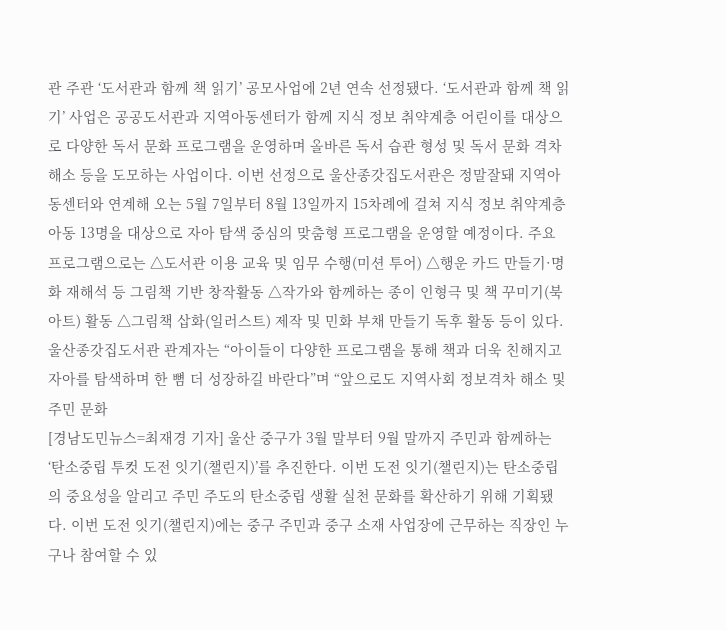관 주관 ‘도서관과 함께 책 읽기’ 공모사업에 2년 연속 선정됐다. ‘도서관과 함께 책 읽기’ 사업은 공공도서관과 지역아동센터가 함께 지식 정보 취약계층 어린이를 대상으로 다양한 독서 문화 프로그램을 운영하며 올바른 독서 습관 형성 및 독서 문화 격차 해소 등을 도모하는 사업이다. 이번 선정으로 울산종갓집도서관은 정말잘돼 지역아동센터와 연계해 오는 5월 7일부터 8월 13일까지 15차례에 걸쳐 지식 정보 취약계층 아동 13명을 대상으로 자아 탐색 중심의 맞춤형 프로그램을 운영할 예정이다. 주요 프로그램으로는 △도서관 이용 교육 및 임무 수행(미션 투어) △행운 카드 만들기·명화 재해석 등 그림책 기반 창작활동 △작가와 함께하는 종이 인형극 및 책 꾸미기(북 아트) 활동 △그림책 삽화(일러스트) 제작 및 민화 부채 만들기 독후 활동 등이 있다. 울산종갓집도서관 관계자는 “아이들이 다양한 프로그램을 통해 책과 더욱 친해지고 자아를 탐색하며 한 뼘 더 성장하길 바란다”며 “앞으로도 지역사회 정보격차 해소 및 주민 문화
[경남도민뉴스=최재경 기자] 울산 중구가 3월 말부터 9월 말까지 주민과 함께하는 ‘탄소중립 투컷 도전 잇기(챌린지)’를 추진한다. 이번 도전 잇기(챌린지)는 탄소중립의 중요성을 알리고 주민 주도의 탄소중립 생활 실천 문화를 확산하기 위해 기획됐다. 이번 도전 잇기(챌린지)에는 중구 주민과 중구 소재 사업장에 근무하는 직장인 누구나 참여할 수 있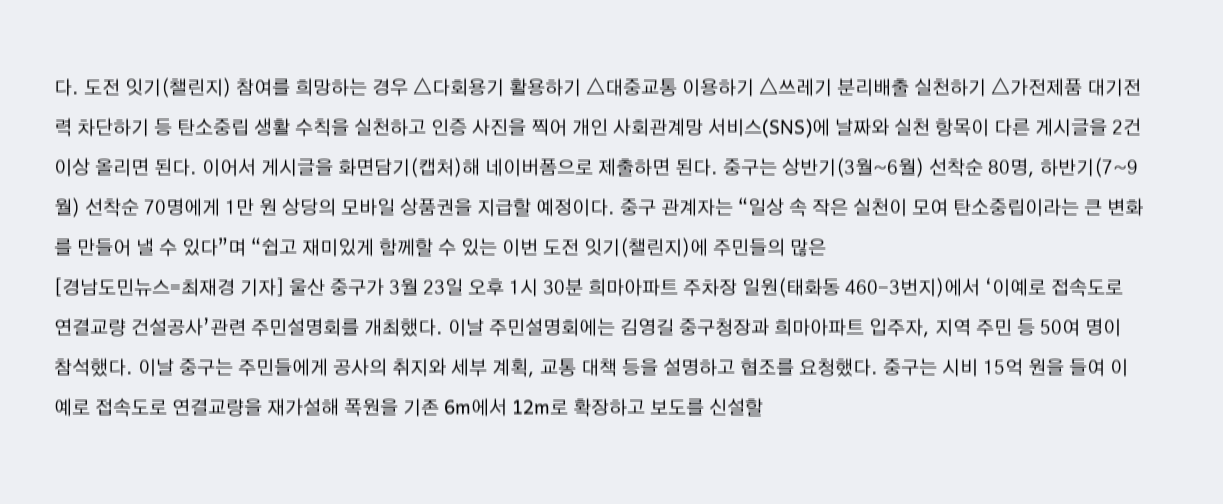다. 도전 잇기(챌린지) 참여를 희망하는 경우 △다회용기 활용하기 △대중교통 이용하기 △쓰레기 분리배출 실천하기 △가전제품 대기전력 차단하기 등 탄소중립 생활 수칙을 실천하고 인증 사진을 찍어 개인 사회관계망 서비스(SNS)에 날짜와 실천 항목이 다른 게시글을 2건 이상 올리면 된다. 이어서 게시글을 화면담기(캡처)해 네이버폼으로 제출하면 된다. 중구는 상반기(3월~6월) 선착순 80명, 하반기(7~9월) 선착순 70명에게 1만 원 상당의 모바일 상품권을 지급할 예정이다. 중구 관계자는 “일상 속 작은 실천이 모여 탄소중립이라는 큰 변화를 만들어 낼 수 있다”며 “쉽고 재미있게 함께할 수 있는 이번 도전 잇기(챌린지)에 주민들의 많은
[경남도민뉴스=최재경 기자] 울산 중구가 3월 23일 오후 1시 30분 희마아파트 주차장 일원(태화동 460-3번지)에서 ‘이예로 접속도로 연결교량 건설공사’관련 주민설명회를 개최했다. 이날 주민설명회에는 김영길 중구청장과 희마아파트 입주자, 지역 주민 등 50여 명이 참석했다. 이날 중구는 주민들에게 공사의 취지와 세부 계획, 교통 대책 등을 설명하고 협조를 요청했다. 중구는 시비 15억 원을 들여 이예로 접속도로 연결교량을 재가설해 폭원을 기존 6m에서 12m로 확장하고 보도를 신설할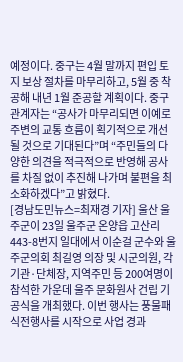예정이다. 중구는 4월 말까지 편입 토지 보상 절차를 마무리하고, 5월 중 착공해 내년 1월 준공할 계획이다. 중구 관계자는 “공사가 마무리되면 이예로 주변의 교통 흐름이 획기적으로 개선될 것으로 기대된다”며 “주민들의 다양한 의견을 적극적으로 반영해 공사를 차질 없이 추진해 나가며 불편을 최소화하겠다”고 밝혔다.
[경남도민뉴스=최재경 기자] 울산 울주군이 23일 울주군 온양읍 고산리 443-8번지 일대에서 이순걸 군수와 울주군의회 최길영 의장 및 시군의원, 각 기관·단체장, 지역주민 등 200여명이 참석한 가운데 울주 문화원사 건립 기공식을 개최했다. 이번 행사는 풍물패 식전행사를 시작으로 사업 경과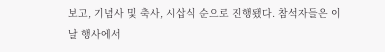보고, 기념사 및 축사, 시삽식 순으로 진행됐다. 참석자들은 이날 행사에서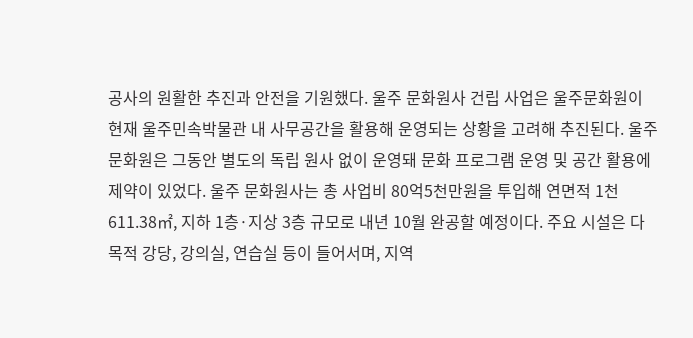공사의 원활한 추진과 안전을 기원했다. 울주 문화원사 건립 사업은 울주문화원이 현재 울주민속박물관 내 사무공간을 활용해 운영되는 상황을 고려해 추진된다. 울주문화원은 그동안 별도의 독립 원사 없이 운영돼 문화 프로그램 운영 및 공간 활용에 제약이 있었다. 울주 문화원사는 총 사업비 80억5천만원을 투입해 연면적 1천611.38㎡, 지하 1층·지상 3층 규모로 내년 10월 완공할 예정이다. 주요 시설은 다목적 강당, 강의실, 연습실 등이 들어서며, 지역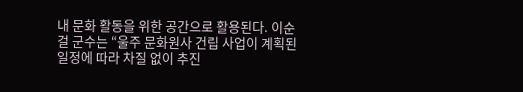내 문화 활동을 위한 공간으로 활용된다. 이순걸 군수는 “울주 문화원사 건립 사업이 계획된 일정에 따라 차질 없이 추진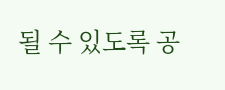될 수 있도록 공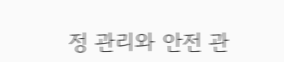정 관리와 안전 관